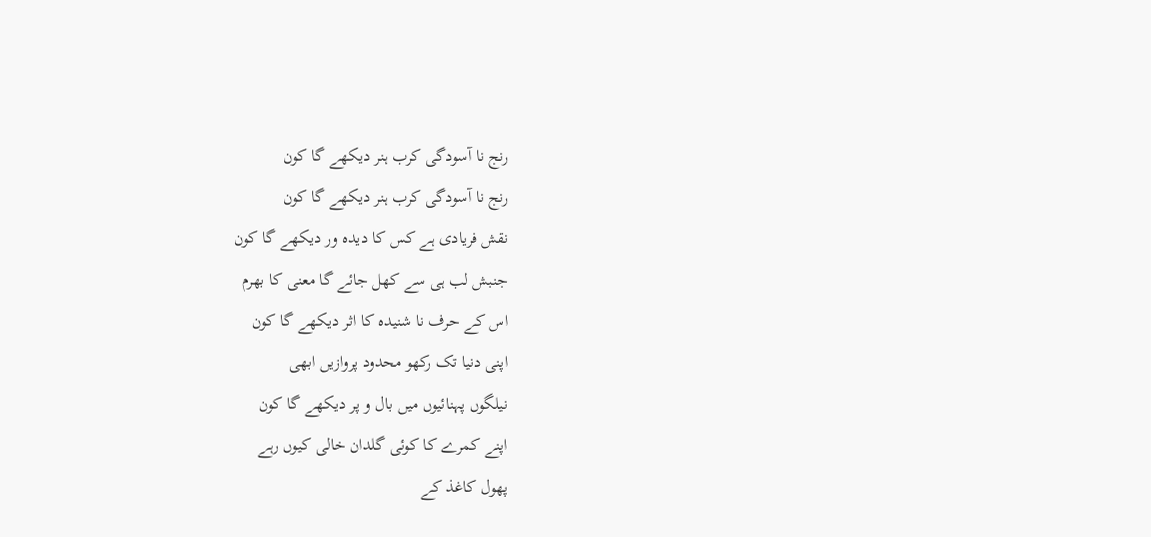رنج نا آسودگی کرب ہنر دیکھے گا کون
رنج نا آسودگی کرب ہنر دیکھے گا کون
نقش فریادی ہے کس کا دیدہ ور دیکھے گا کون
جنبش لب ہی سے کھل جائے گا معنی کا بھرم
اس کے حرف نا شنیدہ کا اثر دیکھے گا کون
اپنی دنیا تک رکھو محدود پروازیں ابھی
نیلگوں پہنائیوں میں بال و پر دیکھے گا کون
اپنے کمرے کا کوئی گلدان خالی کیوں رہے
پھول کاغذ کے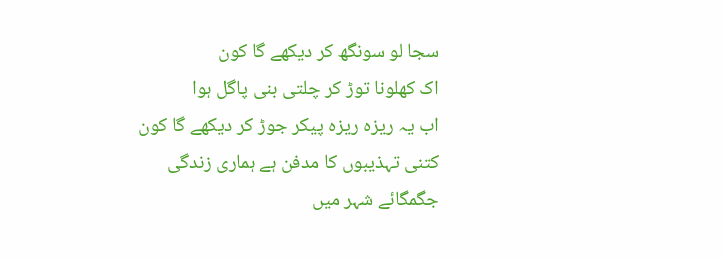سجا لو سونگھ کر دیکھے گا کون
اک کھلونا توڑ کر چلتی بنی پاگل ہوا
اب یہ ریزہ ریزہ پیکر جوڑ کر دیکھے گا کون
کتنی تہذیبوں کا مدفن ہے ہماری زندگی
جگمگائے شہر میں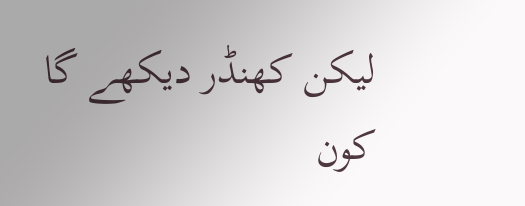لیکن کھنڈر دیکھے گا کون